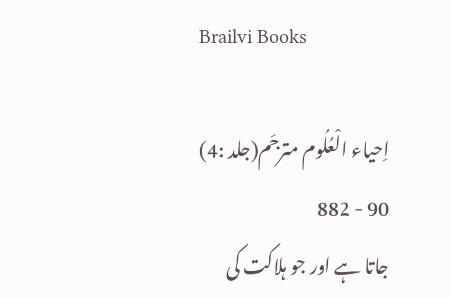Brailvi Books

اِحیاء الْعُلُوم مترجَم(جلد :4)
90 - 882
جاتا ہے اور جو ہلاکت کی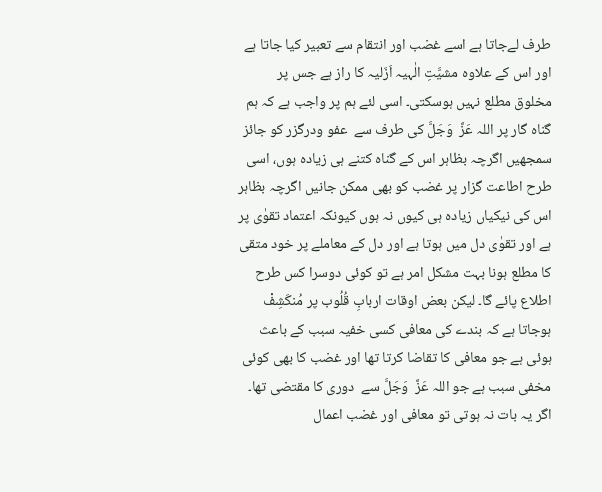طرف لےجاتا ہے اسے غضب اور انتقام سے تعبیر کیا جاتا ہے اور اس کے علاوہ مشیَّتِ الٰہیہ اَزَلیہ کا راز ہے جس پر مخلوق مطلع نہیں ہوسکتی۔ اسی لئے ہم پر واجب ہے کہ ہم گناہ گار پر اللہ عَزَّ  وَجَلَّ کی طرف سے  عفو ودرگزر کو جائز سمجھیں اگرچہ بظاہر اس کے گناہ کتنے ہی زیادہ ہوں، اسی طرح اطاعت گزار پر غضب کو بھی ممکن جانیں اگرچہ بظاہر اس کی نیکیاں زیادہ ہی کیوں نہ ہوں کیونکہ اعتماد تقوٰی پر ہے اور تقوٰی دل میں ہوتا ہے اور دل کے معاملے پر خود متقی کا مطلع ہونا بہت مشکل امر ہے تو کوئی دوسرا کس طرح اطلاع پائے گا۔ لیکن بعض اوقات اربابِ قُلُوب پر مُنکَشِفْ ہوجاتا ہے کہ بندے کی معافی کسی خفیہ سبب کے باعث ہوئی ہے جو معافی کا تقاضا کرتا تھا اور غضب کا بھی کوئی مخفی سبب ہے جو اللہ عَزَّ  وَجَلَّ سے  دوری کا مقتضی تھا۔ اگر یہ بات نہ ہوتی تو معافی اور غضب اعمال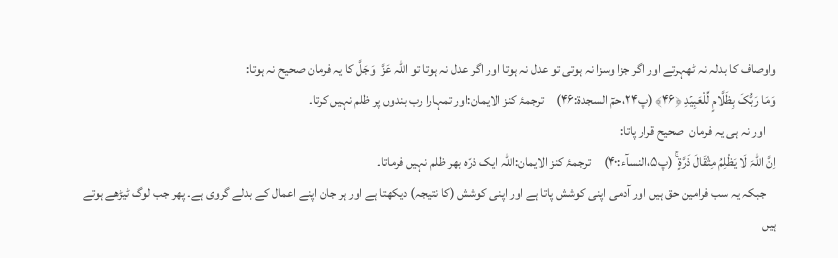واوصاف کا بدلہ نہ ٹھہرتے اور اگر جزا وسزا نہ ہوتی تو عدل نہ ہوتا اور اگر عدل نہ ہوتا تو اللہ عَزَّ  وَجَلَّ کا یہ فرمان صحیح نہ ہوتا:
وَمَا رَبُّکَ بِظَلَّامٍ لِّلْعَبِیۡدِ ﴿۴۶﴾ (پ۲۴،حمٓ السجدة:۴۶)     ترجمۂ کنز الایمان:اور تمہارا رب بندوں پر ظلم نہیں کرتا۔
    اور نہ ہی یہ فرمان  صحیح قرار پاتا:
اِنَّ اللہَ لَا یَظْلِمُ مِثْقَالَ ذَرَّۃٍ ۚ (پ۵،النسآء:۴۰)     ترجمۂ کنز الایمان:اللہ ایک ذرّہ بھر ظلم نہیں فرماتا۔
    جبکہ یہ سب فرامین حق ہیں اور آدمی اپنی کوشش پاتا ہے اور اپنی کوشش (کا نتیجہ) دیکھتا ہے اور ہر جان اپنے اعمال کے بدلے گروی ہے۔ پھر جب لوگ ٹیڑھے ہوتے ہیں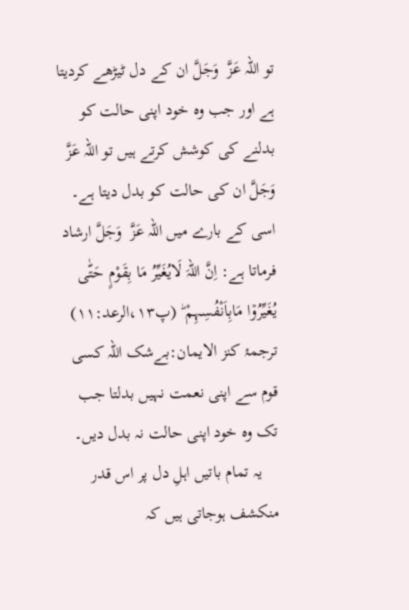تو اللہ عَزَّ  وَجَلَّ ان کے دل ٹیڑھے کردیتا ہے اور جب وہ خود اپنی حالت کو بدلنے کی کوشش کرتے ہیں تو اللہ عَزَّ  وَجَلَّ ان کی حالت کو بدل دیتا ہے۔ اسی کے بارے میں اللہ عَزَّ  وَجَلَّ ارشاد فرماتا ہے: اِنَّ اللہَ لَایُغَیِّرُ مَا بِقَوْمٍ حَتّٰی یُغَیِّرُوۡا مَابِاَنْفُسِہِمْ ؕ (پ۱۳،الرعد:۱۱)
ترجمۂ کنز الایمان:بےشک اللہ کسی قوم سے اپنی نعمت نہیں بدلتا جب تک وہ خود اپنی حالت نہ بدل دیں۔
    یہ تمام باتیں اہلِ دل پر اس قدر منکشف ہوجاتی ہیں کہ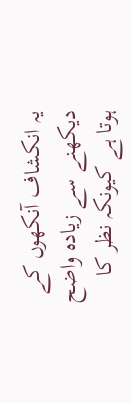یہ انکشاف آنکھوں کے دیکھنے سے زیادہ واضح ہوتا ہے کیونکہ نظر کا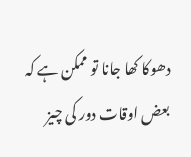دھوکا کھا جانا تو ممکن ہے کہ بعض اوقات دور کی چیز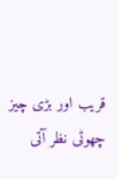قریب اور بڑی چیز چھوٹی نظر آتی